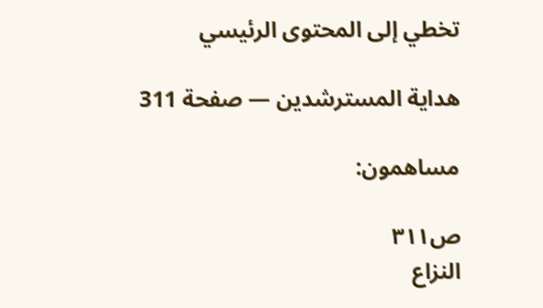تخطي إلى المحتوى الرئيسي

هداية المسترشدين — صفحة 311

مساهمون:

ص٣١١
النزاع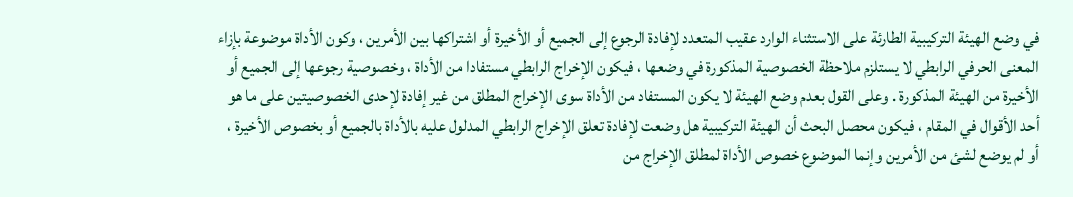في وضع الهيئة التركيبية الطارئة على الاستثناء الوارد عقيب المتعدد لإفادة الرجوع إلى الجميع أو الأخيرة أو اشتراكها بين الأمرين ، وكون الأداة موضوعة بإزاء المعنى الحرفي الرابطي لا يستلزم ملاحظة الخصوصية المذكورة في وضعها ، فيكون الإخراج الرابطي مستفادا من الأداة ، وخصوصية رجوعها إلى الجميع أو الأخيرة من الهيئة المذكورة . وعلى القول بعدم وضع الهيئة لا يكون المستفاد من الأداة سوى الإخراج المطلق من غير إفادة لإحدى الخصوصيتين على ما هو أحد الأقوال في المقام ، فيكون محصل البحث أن الهيئة التركيبية هل وضعت لإفادة تعلق الإخراج الرابطي المدلول عليه بالأداة بالجميع أو بخصوص الأخيرة ، أو لم يوضع لشئ من الأمرين وإنما الموضوع خصوص الأداة لمطلق الإخراج من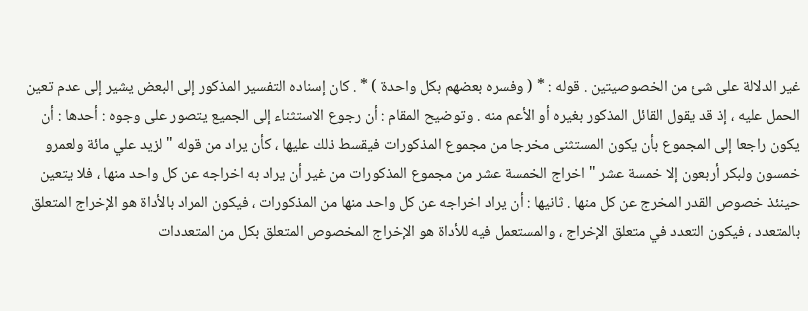غير الدلالة على شئ من الخصوصيتين . قوله : * ( وفسره بعضهم بكل واحدة ) * . كان إسناده التفسير المذكور إلى البعض يشير إلى عدم تعين الحمل عليه ، إذ قد يقول القائل المذكور بغيره أو الأعم منه . وتوضيح المقام : أن رجوع الاستثناء إلى الجميع يتصور على وجوه : أحدها : أن يكون راجعا إلى المجموع بأن يكون المستثنى مخرجا من مجموع المذكورات فيقسط ذلك عليها ، كأن يراد من قوله " لزيد علي مائة ولعمرو خمسون ولبكر أربعون إلا خمسة عشر " اخراج الخمسة عشر من مجموع المذكورات من غير أن يراد به اخراجه عن كل واحد منها ، فلا يتعين حينئذ خصوص القدر المخرج عن كل منها . ثانيها : أن يراد اخراجه عن كل واحد منها من المذكورات ، فيكون المراد بالأداة هو الإخراج المتعلق بالمتعدد ، فيكون التعدد في متعلق الإخراج ، والمستعمل فيه للأداة هو الإخراج المخصوص المتعلق بكل من المتعددات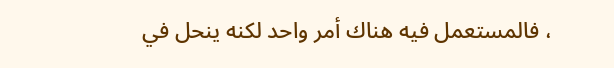، فالمستعمل فيه هناك أمر واحد لكنه ينحل في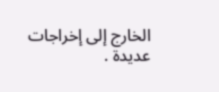الخارج إلى إخراجات عديدة .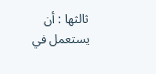ثالثها : أن يستعمل في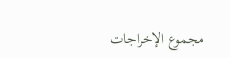مجموع الإخراجات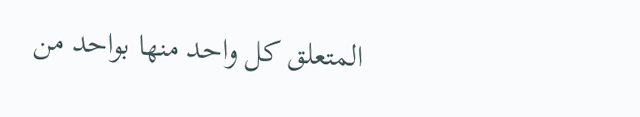المتعلق كل واحد منها بواحد من